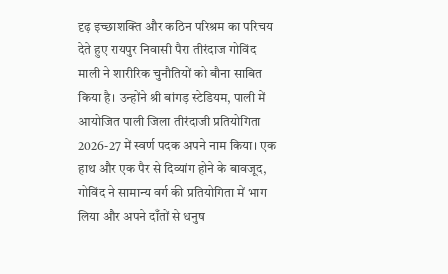दृढ़ इच्छाशक्ति और कठिन परिश्रम का परिचय देते हुए रायपुर निवासी पैरा तीरंदाज गोविंद माली ने शारीरिक चुनौतियों को बौना साबित किया है। उन्होंने श्री बांगड़ स्टेडियम, पाली में आयोजित पाली जिला तीरंदाजी प्रतियोगिता 2026-27 में स्वर्ण पदक अपने नाम किया। एक हाथ और एक पैर से दिव्यांग होने के बावजूद, गोविंद ने सामान्य वर्ग की प्रतियोगिता में भाग लिया और अपने दाँतों से धनुष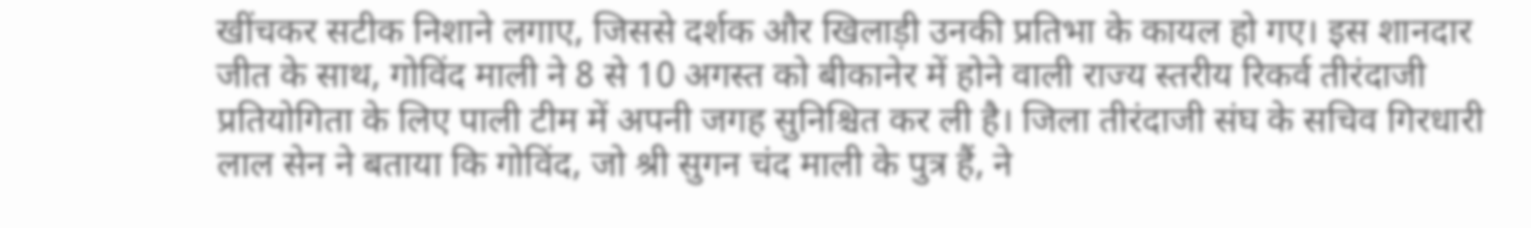खींचकर सटीक निशाने लगाए, जिससे दर्शक और खिलाड़ी उनकी प्रतिभा के कायल हो गए। इस शानदार जीत के साथ, गोविंद माली ने 8 से 10 अगस्त को बीकानेर में होने वाली राज्य स्तरीय रिकर्व तीरंदाजी प्रतियोगिता के लिए पाली टीम में अपनी जगह सुनिश्चित कर ली है। जिला तीरंदाजी संघ के सचिव गिरधारी लाल सेन ने बताया कि गोविंद, जो श्री सुगन चंद माली के पुत्र हैं, ने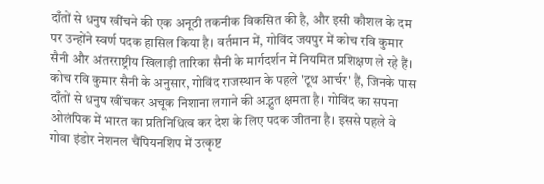दाँतों से धनुष खींचने की एक अनूठी तकनीक विकसित की है, और इसी कौशल के दम पर उन्होंने स्वर्ण पदक हासिल किया है। वर्तमान में, गोविंद जयपुर में कोच रवि कुमार सैनी और अंतरराष्ट्रीय खिलाड़ी तारिका सैनी के मार्गदर्शन में नियमित प्रशिक्षण ले रहे हैं। कोच रवि कुमार सैनी के अनुसार, गोविंद राजस्थान के पहले 'टूथ आर्चर' हैं, जिनके पास दाँतों से धनुष खींचकर अचूक निशाना लगाने की अद्भुत क्षमता है। गोविंद का सपना ओलंपिक में भारत का प्रतिनिधित्व कर देश के लिए पदक जीतना है। इससे पहले वे गोवा इंडोर नेशनल चैंपियनशिप में उत्कृष्ट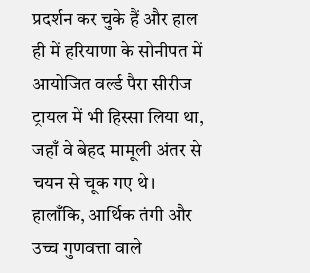प्रदर्शन कर चुके हैं और हाल ही में हरियाणा के सोनीपत में आयोजित वर्ल्ड पैरा सीरीज ट्रायल में भी हिस्सा लिया था, जहाँ वे बेहद मामूली अंतर से चयन से चूक गए थे। हालाँकि, आर्थिक तंगी और उच्च गुणवत्ता वाले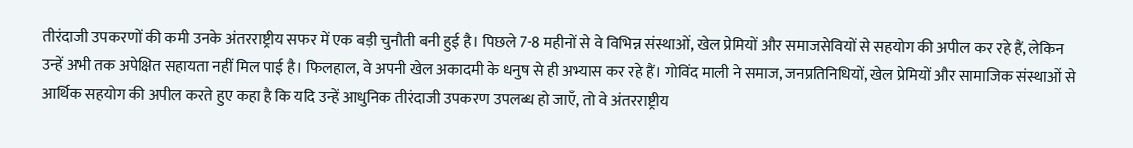तीरंदाजी उपकरणों की कमी उनके अंतरराष्ट्रीय सफर में एक बड़ी चुनौती बनी हुई है। पिछले 7-8 महीनों से वे विभिन्न संस्थाओं, खेल प्रेमियों और समाजसेवियों से सहयोग की अपील कर रहे हैं, लेकिन उन्हें अभी तक अपेक्षित सहायता नहीं मिल पाई है। फिलहाल, वे अपनी खेल अकादमी के धनुष से ही अभ्यास कर रहे हैं। गोविंद माली ने समाज, जनप्रतिनिधियों, खेल प्रेमियों और सामाजिक संस्थाओं से आर्थिक सहयोग की अपील करते हुए कहा है कि यदि उन्हें आधुनिक तीरंदाजी उपकरण उपलब्ध हो जाएँ, तो वे अंतरराष्ट्रीय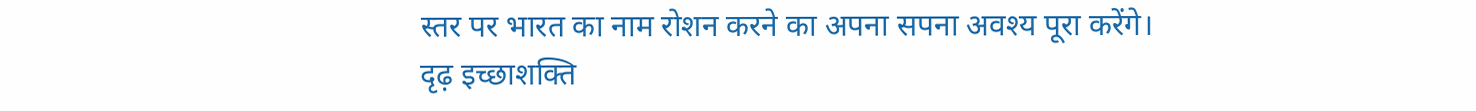स्तर पर भारत का नाम रोशन करने का अपना सपना अवश्य पूरा करेंगे।
दृढ़ इच्छाशक्ति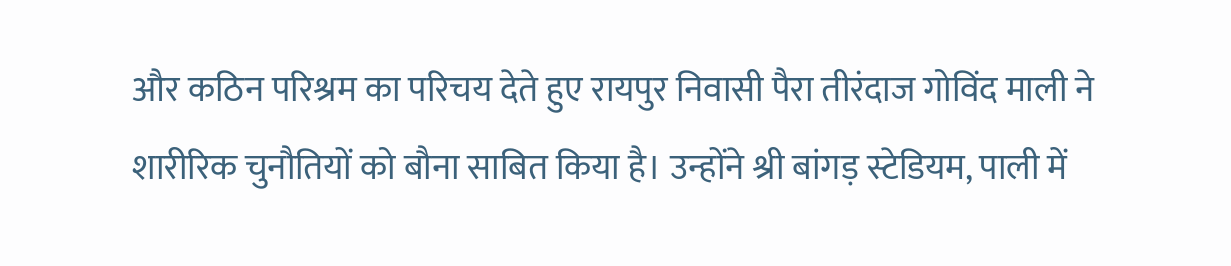और कठिन परिश्रम का परिचय देते हुए रायपुर निवासी पैरा तीरंदाज गोविंद माली ने शारीरिक चुनौतियों को बौना साबित किया है। उन्होंने श्री बांगड़ स्टेडियम, पाली में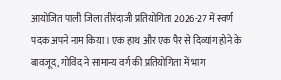आयोजित पाली जिला तीरंदाजी प्रतियोगिता 2026-27 में स्वर्ण पदक अपने नाम किया। एक हाथ और एक पैर से दिव्यांग होने के बावजूद, गोविंद ने सामान्य वर्ग की प्रतियोगिता में भाग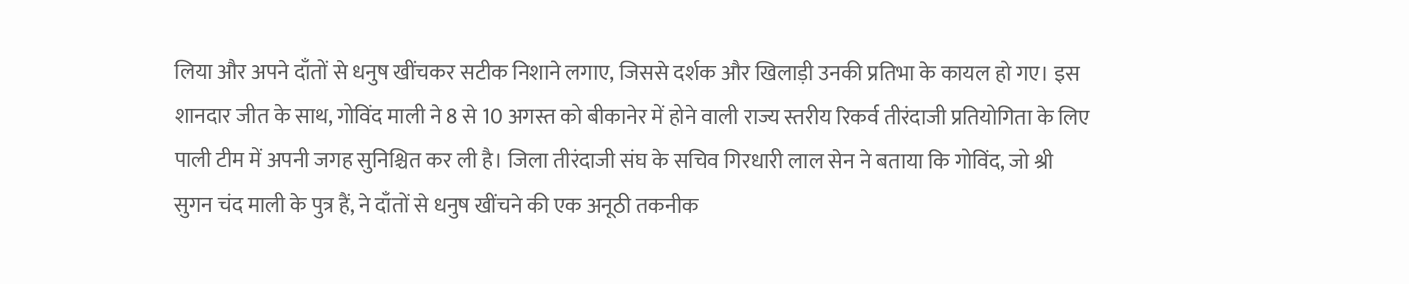लिया और अपने दाँतों से धनुष खींचकर सटीक निशाने लगाए, जिससे दर्शक और खिलाड़ी उनकी प्रतिभा के कायल हो गए। इस शानदार जीत के साथ, गोविंद माली ने 8 से 10 अगस्त को बीकानेर में होने वाली राज्य स्तरीय रिकर्व तीरंदाजी प्रतियोगिता के लिए पाली टीम में अपनी जगह सुनिश्चित कर ली है। जिला तीरंदाजी संघ के सचिव गिरधारी लाल सेन ने बताया कि गोविंद, जो श्री सुगन चंद माली के पुत्र हैं, ने दाँतों से धनुष खींचने की एक अनूठी तकनीक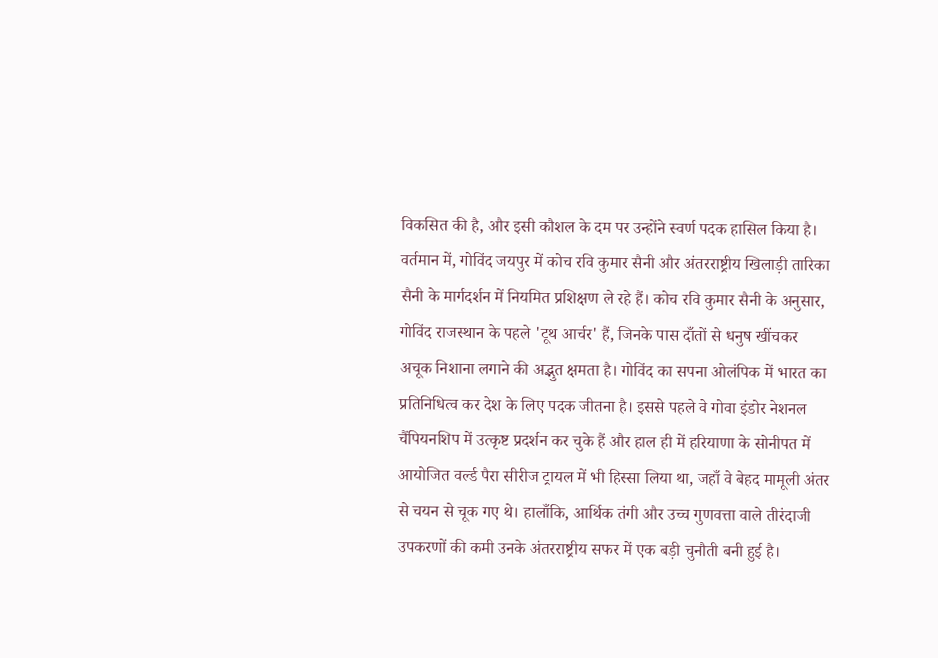विकसित की है, और इसी कौशल के दम पर उन्होंने स्वर्ण पदक हासिल किया है। वर्तमान में, गोविंद जयपुर में कोच रवि कुमार सैनी और अंतरराष्ट्रीय खिलाड़ी तारिका सैनी के मार्गदर्शन में नियमित प्रशिक्षण ले रहे हैं। कोच रवि कुमार सैनी के अनुसार, गोविंद राजस्थान के पहले 'टूथ आर्चर' हैं, जिनके पास दाँतों से धनुष खींचकर अचूक निशाना लगाने की अद्भुत क्षमता है। गोविंद का सपना ओलंपिक में भारत का प्रतिनिधित्व कर देश के लिए पदक जीतना है। इससे पहले वे गोवा इंडोर नेशनल चैंपियनशिप में उत्कृष्ट प्रदर्शन कर चुके हैं और हाल ही में हरियाणा के सोनीपत में आयोजित वर्ल्ड पैरा सीरीज ट्रायल में भी हिस्सा लिया था, जहाँ वे बेहद मामूली अंतर से चयन से चूक गए थे। हालाँकि, आर्थिक तंगी और उच्च गुणवत्ता वाले तीरंदाजी उपकरणों की कमी उनके अंतरराष्ट्रीय सफर में एक बड़ी चुनौती बनी हुई है।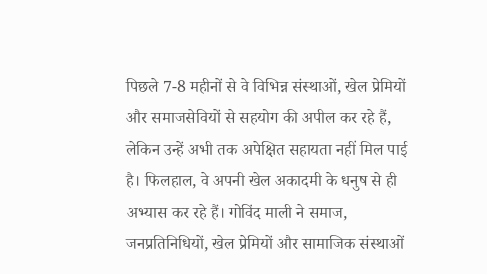पिछले 7-8 महीनों से वे विभिन्न संस्थाओं, खेल प्रेमियों और समाजसेवियों से सहयोग की अपील कर रहे हैं, लेकिन उन्हें अभी तक अपेक्षित सहायता नहीं मिल पाई है। फिलहाल, वे अपनी खेल अकादमी के धनुष से ही अभ्यास कर रहे हैं। गोविंद माली ने समाज, जनप्रतिनिधियों, खेल प्रेमियों और सामाजिक संस्थाओं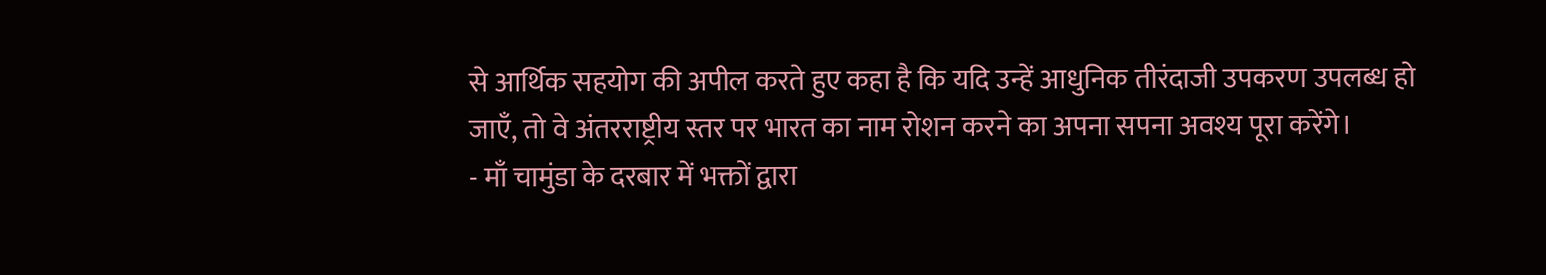से आर्थिक सहयोग की अपील करते हुए कहा है कि यदि उन्हें आधुनिक तीरंदाजी उपकरण उपलब्ध हो जाएँ, तो वे अंतरराष्ट्रीय स्तर पर भारत का नाम रोशन करने का अपना सपना अवश्य पूरा करेंगे।
- माँ चामुंडा के दरबार में भक्तों द्वारा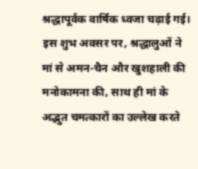श्रद्धापूर्वक वार्षिक ध्वजा चढ़ाई गई। इस शुभ अवसर पर, श्रद्धालुओं ने मां से अमन-चैन और खुशहाली की मनोकामना की, साथ ही मां के अद्भुत चमत्कारों का उल्लेख करते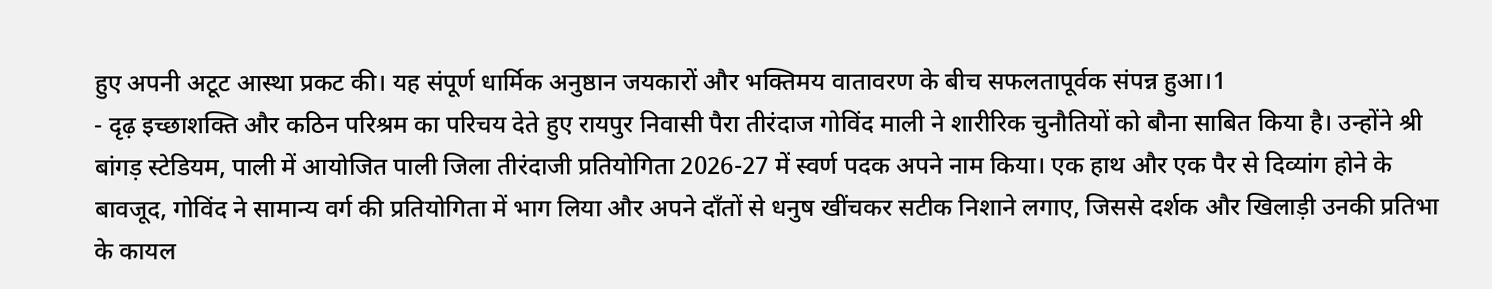हुए अपनी अटूट आस्था प्रकट की। यह संपूर्ण धार्मिक अनुष्ठान जयकारों और भक्तिमय वातावरण के बीच सफलतापूर्वक संपन्न हुआ।1
- दृढ़ इच्छाशक्ति और कठिन परिश्रम का परिचय देते हुए रायपुर निवासी पैरा तीरंदाज गोविंद माली ने शारीरिक चुनौतियों को बौना साबित किया है। उन्होंने श्री बांगड़ स्टेडियम, पाली में आयोजित पाली जिला तीरंदाजी प्रतियोगिता 2026-27 में स्वर्ण पदक अपने नाम किया। एक हाथ और एक पैर से दिव्यांग होने के बावजूद, गोविंद ने सामान्य वर्ग की प्रतियोगिता में भाग लिया और अपने दाँतों से धनुष खींचकर सटीक निशाने लगाए, जिससे दर्शक और खिलाड़ी उनकी प्रतिभा के कायल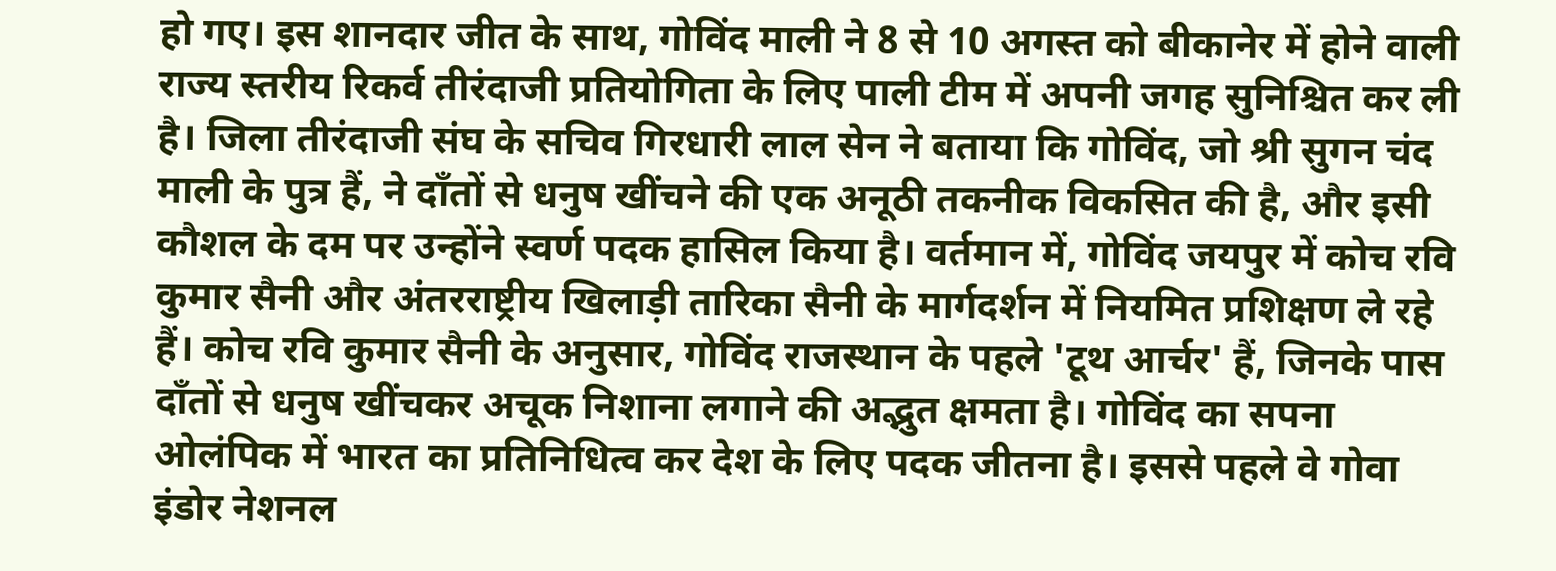हो गए। इस शानदार जीत के साथ, गोविंद माली ने 8 से 10 अगस्त को बीकानेर में होने वाली राज्य स्तरीय रिकर्व तीरंदाजी प्रतियोगिता के लिए पाली टीम में अपनी जगह सुनिश्चित कर ली है। जिला तीरंदाजी संघ के सचिव गिरधारी लाल सेन ने बताया कि गोविंद, जो श्री सुगन चंद माली के पुत्र हैं, ने दाँतों से धनुष खींचने की एक अनूठी तकनीक विकसित की है, और इसी कौशल के दम पर उन्होंने स्वर्ण पदक हासिल किया है। वर्तमान में, गोविंद जयपुर में कोच रवि कुमार सैनी और अंतरराष्ट्रीय खिलाड़ी तारिका सैनी के मार्गदर्शन में नियमित प्रशिक्षण ले रहे हैं। कोच रवि कुमार सैनी के अनुसार, गोविंद राजस्थान के पहले 'टूथ आर्चर' हैं, जिनके पास दाँतों से धनुष खींचकर अचूक निशाना लगाने की अद्भुत क्षमता है। गोविंद का सपना ओलंपिक में भारत का प्रतिनिधित्व कर देश के लिए पदक जीतना है। इससे पहले वे गोवा इंडोर नेशनल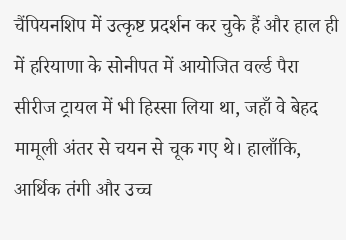चैंपियनशिप में उत्कृष्ट प्रदर्शन कर चुके हैं और हाल ही में हरियाणा के सोनीपत में आयोजित वर्ल्ड पैरा सीरीज ट्रायल में भी हिस्सा लिया था, जहाँ वे बेहद मामूली अंतर से चयन से चूक गए थे। हालाँकि, आर्थिक तंगी और उच्च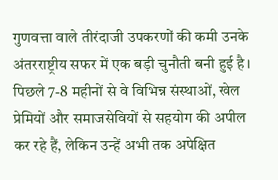गुणवत्ता वाले तीरंदाजी उपकरणों की कमी उनके अंतरराष्ट्रीय सफर में एक बड़ी चुनौती बनी हुई है। पिछले 7-8 महीनों से वे विभिन्न संस्थाओं, खेल प्रेमियों और समाजसेवियों से सहयोग की अपील कर रहे हैं, लेकिन उन्हें अभी तक अपेक्षित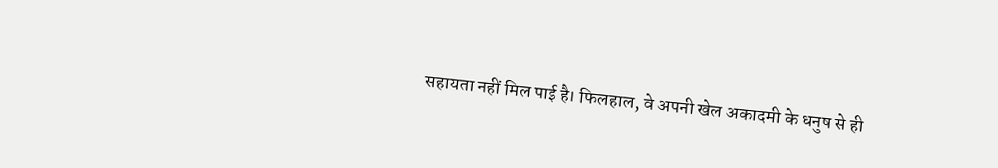सहायता नहीं मिल पाई है। फिलहाल, वे अपनी खेल अकादमी के धनुष से ही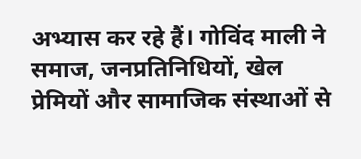अभ्यास कर रहे हैं। गोविंद माली ने समाज, जनप्रतिनिधियों, खेल प्रेमियों और सामाजिक संस्थाओं से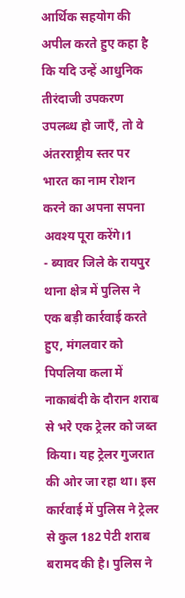आर्थिक सहयोग की अपील करते हुए कहा है कि यदि उन्हें आधुनिक तीरंदाजी उपकरण उपलब्ध हो जाएँ, तो वे अंतरराष्ट्रीय स्तर पर भारत का नाम रोशन करने का अपना सपना अवश्य पूरा करेंगे।1
- ब्यावर जिले के रायपुर थाना क्षेत्र में पुलिस ने एक बड़ी कार्रवाई करते हुए, मंगलवार को पिपलिया कला में नाकाबंदी के दौरान शराब से भरे एक ट्रेलर को जब्त किया। यह ट्रेलर गुजरात की ओर जा रहा था। इस कार्रवाई में पुलिस ने ट्रेलर से कुल 182 पेटी शराब बरामद की है। पुलिस ने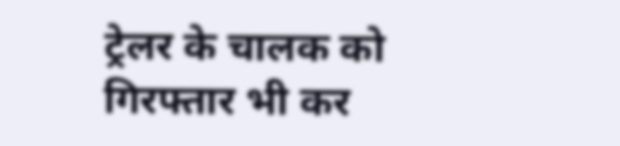ट्रेलर के चालक को गिरफ्तार भी कर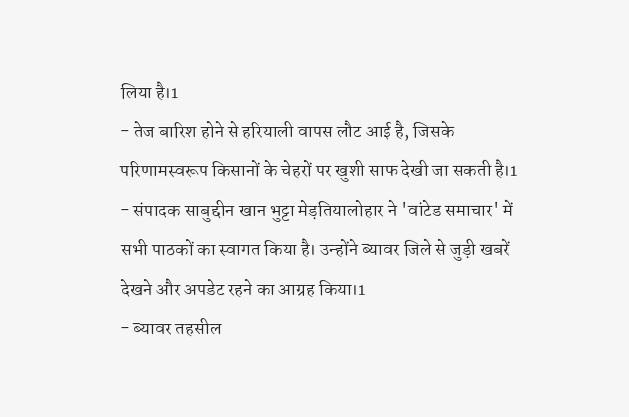लिया है।1
- तेज बारिश होने से हरियाली वापस लौट आई है, जिसके परिणामस्वरूप किसानों के चेहरों पर खुशी साफ देखी जा सकती है।1
- संपादक साबुद्दीन खान भुट्टा मेड़तियालोहार ने 'वांटेड समाचार' में सभी पाठकों का स्वागत किया है। उन्होंने ब्यावर जिले से जुड़ी खबरें देखने और अपडेट रहने का आग्रह किया।1
- ब्यावर तहसील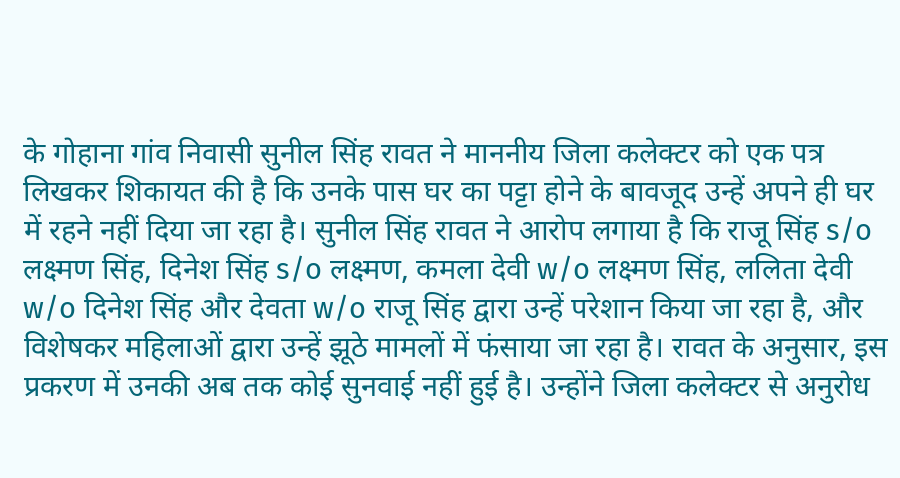के गोहाना गांव निवासी सुनील सिंह रावत ने माननीय जिला कलेक्टर को एक पत्र लिखकर शिकायत की है कि उनके पास घर का पट्टा होने के बावजूद उन्हें अपने ही घर में रहने नहीं दिया जा रहा है। सुनील सिंह रावत ने आरोप लगाया है कि राजू सिंह s/o लक्ष्मण सिंह, दिनेश सिंह s/o लक्ष्मण, कमला देवी w/o लक्ष्मण सिंह, ललिता देवी w/o दिनेश सिंह और देवता w/o राजू सिंह द्वारा उन्हें परेशान किया जा रहा है, और विशेषकर महिलाओं द्वारा उन्हें झूठे मामलों में फंसाया जा रहा है। रावत के अनुसार, इस प्रकरण में उनकी अब तक कोई सुनवाई नहीं हुई है। उन्होंने जिला कलेक्टर से अनुरोध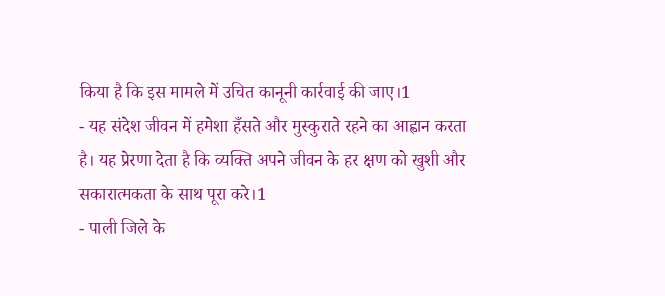किया है कि इस मामले में उचित कानूनी कार्रवाई की जाए।1
- यह संदेश जीवन में हमेशा हँसते और मुस्कुराते रहने का आह्वान करता है। यह प्रेरणा देता है कि व्यक्ति अपने जीवन के हर क्षण को खुशी और सकारात्मकता के साथ पूरा करे।1
- पाली जिले के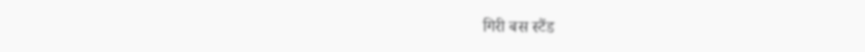गिरी बस स्टैंड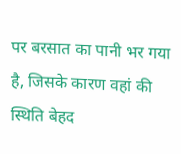पर बरसात का पानी भर गया है, जिसके कारण वहां की स्थिति बेहद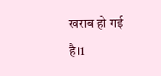खराब हो गई है।1